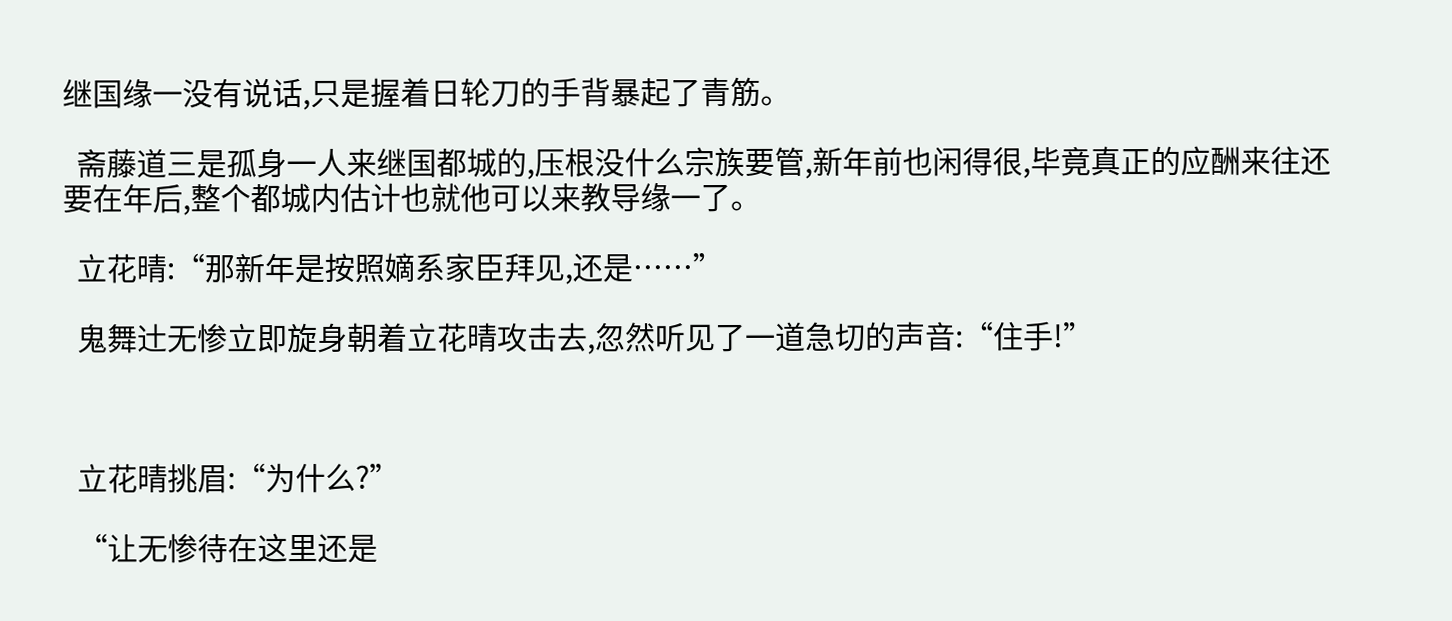继国缘一没有说话,只是握着日轮刀的手背暴起了青筋。

  斋藤道三是孤身一人来继国都城的,压根没什么宗族要管,新年前也闲得很,毕竟真正的应酬来往还要在年后,整个都城内估计也就他可以来教导缘一了。

  立花晴:“那新年是按照嫡系家臣拜见,还是……”

  鬼舞辻无惨立即旋身朝着立花晴攻击去,忽然听见了一道急切的声音:“住手!”



  立花晴挑眉:“为什么?”

  “让无惨待在这里还是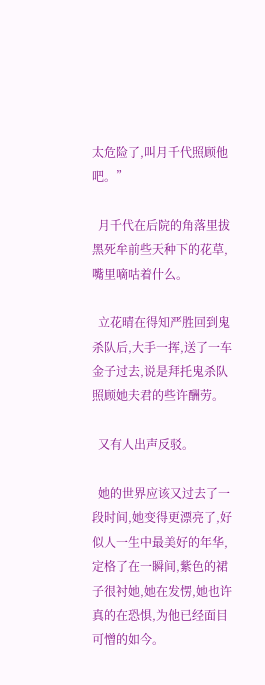太危险了,叫月千代照顾他吧。”

  月千代在后院的角落里拔黑死牟前些天种下的花草,嘴里嘀咕着什么。

  立花晴在得知严胜回到鬼杀队后,大手一挥,送了一车金子过去,说是拜托鬼杀队照顾她夫君的些许酬劳。

  又有人出声反驳。

  她的世界应该又过去了一段时间,她变得更漂亮了,好似人一生中最美好的年华,定格了在一瞬间,紫色的裙子很衬她,她在发愣,她也许真的在恐惧,为他已经面目可憎的如今。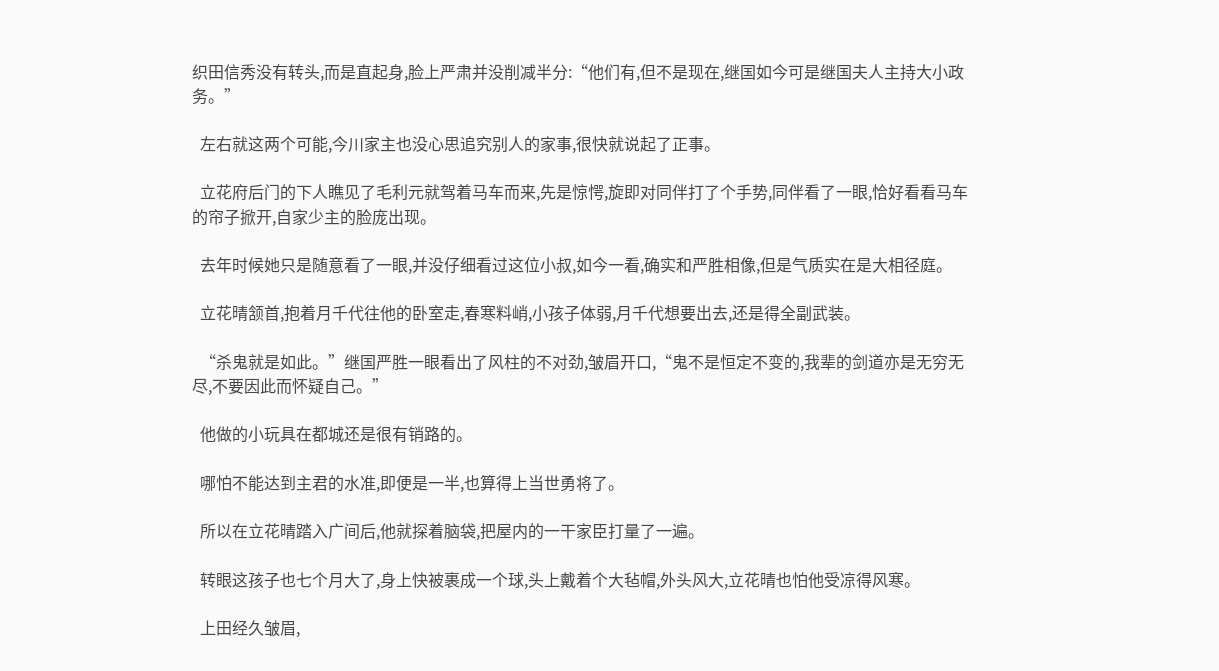织田信秀没有转头,而是直起身,脸上严肃并没削减半分:“他们有,但不是现在,继国如今可是继国夫人主持大小政务。”

  左右就这两个可能,今川家主也没心思追究别人的家事,很快就说起了正事。

  立花府后门的下人瞧见了毛利元就驾着马车而来,先是惊愕,旋即对同伴打了个手势,同伴看了一眼,恰好看看马车的帘子掀开,自家少主的脸庞出现。

  去年时候她只是随意看了一眼,并没仔细看过这位小叔,如今一看,确实和严胜相像,但是气质实在是大相径庭。

  立花晴颔首,抱着月千代往他的卧室走,春寒料峭,小孩子体弱,月千代想要出去,还是得全副武装。

  “杀鬼就是如此。”继国严胜一眼看出了风柱的不对劲,皱眉开口,“鬼不是恒定不变的,我辈的剑道亦是无穷无尽,不要因此而怀疑自己。”

  他做的小玩具在都城还是很有销路的。

  哪怕不能达到主君的水准,即便是一半,也算得上当世勇将了。

  所以在立花晴踏入广间后,他就探着脑袋,把屋内的一干家臣打量了一遍。

  转眼这孩子也七个月大了,身上快被裹成一个球,头上戴着个大毡帽,外头风大,立花晴也怕他受凉得风寒。

  上田经久皱眉,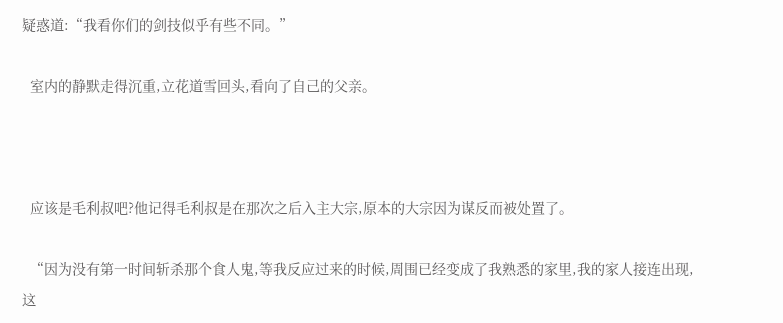疑惑道:“我看你们的剑技似乎有些不同。”

  室内的静默走得沉重,立花道雪回头,看向了自己的父亲。



  应该是毛利叔吧?他记得毛利叔是在那次之后入主大宗,原本的大宗因为谋反而被处置了。

  “因为没有第一时间斩杀那个食人鬼,等我反应过来的时候,周围已经变成了我熟悉的家里,我的家人接连出现,这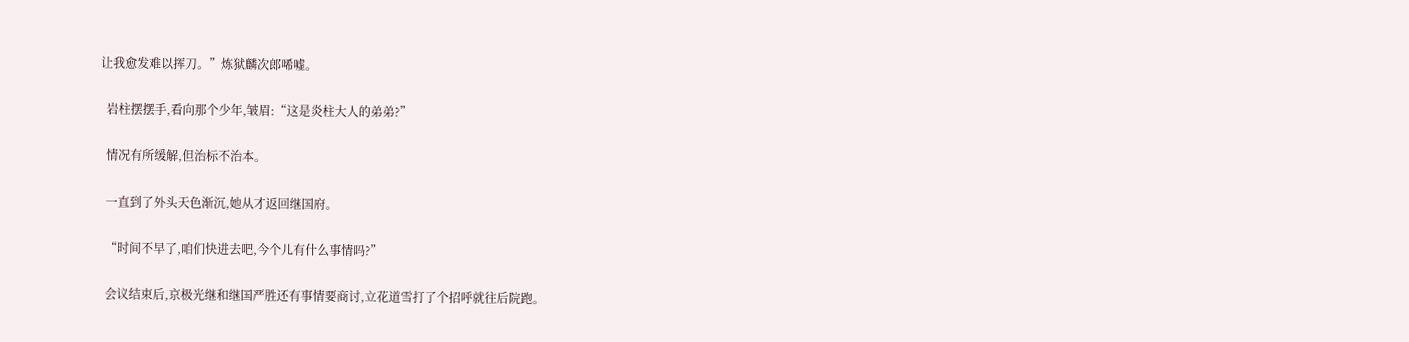让我愈发难以挥刀。”炼狱麟次郎唏嘘。

  岩柱摆摆手,看向那个少年,皱眉:“这是炎柱大人的弟弟?”

  情况有所缓解,但治标不治本。

  一直到了外头天色渐沉,她从才返回继国府。

  “时间不早了,咱们快进去吧,今个儿有什么事情吗?”

  会议结束后,京极光继和继国严胜还有事情要商讨,立花道雪打了个招呼就往后院跑。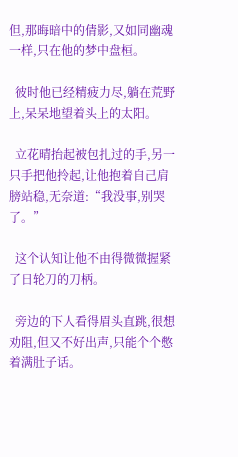但,那晦暗中的倩影,又如同幽魂一样,只在他的梦中盘桓。

  彼时他已经精疲力尽,躺在荒野上,呆呆地望着头上的太阳。

  立花晴抬起被包扎过的手,另一只手把他拎起,让他抱着自己肩膀站稳,无奈道:“我没事,别哭了。”

  这个认知让他不由得微微握紧了日轮刀的刀柄。

  旁边的下人看得眉头直跳,很想劝阻,但又不好出声,只能个个憋着满肚子话。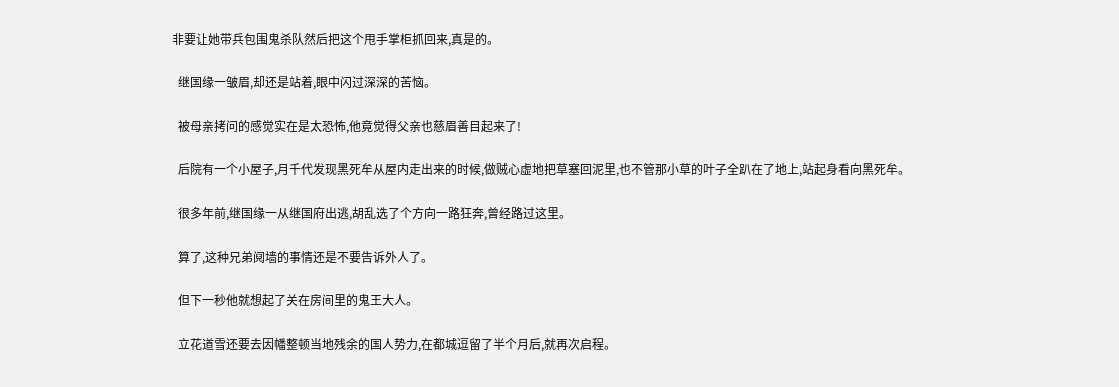非要让她带兵包围鬼杀队然后把这个甩手掌柜抓回来,真是的。

  继国缘一皱眉,却还是站着,眼中闪过深深的苦恼。

  被母亲拷问的感觉实在是太恐怖,他竟觉得父亲也慈眉善目起来了!

  后院有一个小屋子,月千代发现黑死牟从屋内走出来的时候,做贼心虚地把草塞回泥里,也不管那小草的叶子全趴在了地上,站起身看向黑死牟。

  很多年前,继国缘一从继国府出逃,胡乱选了个方向一路狂奔,曾经路过这里。

  算了,这种兄弟阋墙的事情还是不要告诉外人了。

  但下一秒他就想起了关在房间里的鬼王大人。

  立花道雪还要去因幡整顿当地残余的国人势力,在都城逗留了半个月后,就再次启程。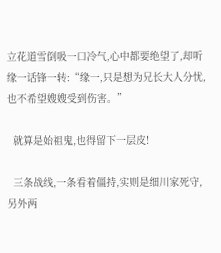立花道雪倒吸一口冷气,心中都要绝望了,却听缘一话锋一转:“缘一,只是想为兄长大人分忧,也不希望嫂嫂受到伤害。”

  就算是始祖鬼,也得留下一层皮!

  三条战线,一条看着僵持,实则是细川家死守,另外两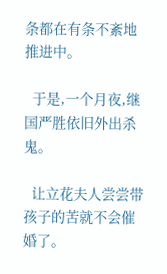条都在有条不紊地推进中。

  于是,一个月夜,继国严胜依旧外出杀鬼。

  让立花夫人尝尝带孩子的苦就不会催婚了。